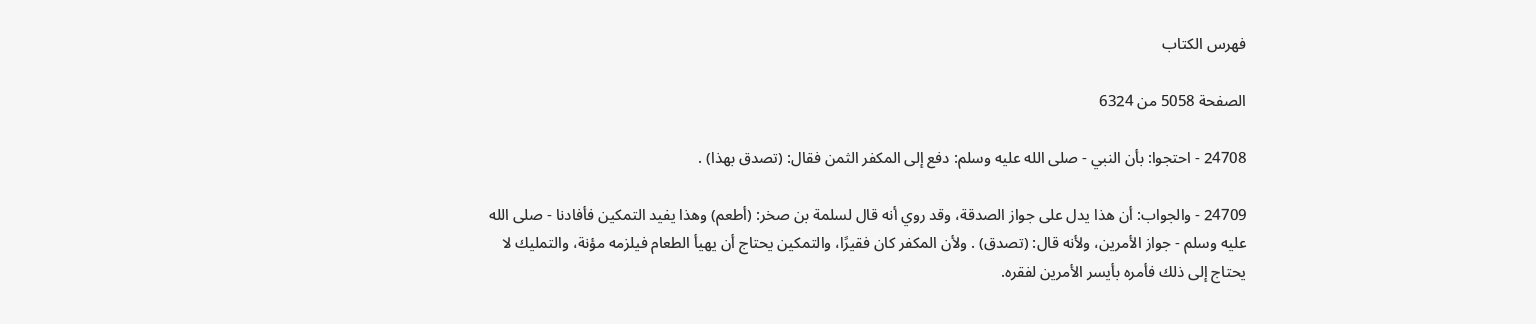فهرس الكتاب

الصفحة 5058 من 6324

24708 - احتجوا: بأن النبي - صلى الله عليه وسلم: دفع إلى المكفر الثمن فقال: (تصدق بهذا) .

24709 - والجواب: أن هذا يدل على جواز الصدقة، وقد روي أنه قال لسلمة بن صخر: (أطعم) وهذا يفيد التمكين فأفادنا - صلى الله عليه وسلم - جواز الأمرين، ولأنه قال: (تصدق) . ولأن المكفر كان فقيرًا، والتمكين يحتاج أن يهيأ الطعام فيلزمه مؤنة، والتمليك لا يحتاج إلى ذلك فأمره بأيسر الأمرين لفقره.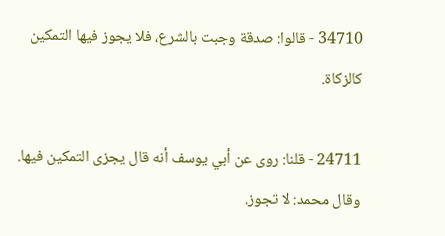34710 - قالوا: صدقة وجبت بالشرع، فلا يجوز فيها التمكين كالزكاة.

24711 - قلنا: روى عن أبي يوسف أنه قال يجزى التمكين فيها. وقال محمد: لا تجوز.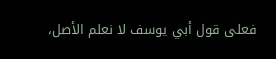فعلى قول أبي يوسف لا نعلم الأصل،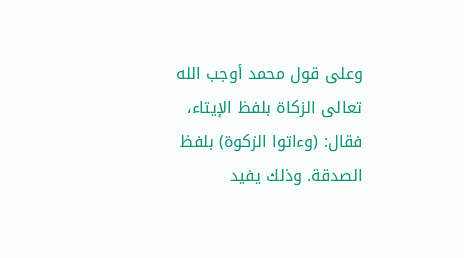وعلى قول محمد أوجب الله تعالى الزكاة بلفظ الإيتاء، فقال: (وءاتوا الزكوة) بلفظ الصدقة. وذلك يفيد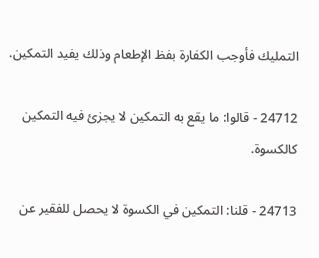التمليك فأوجب الكفارة بفظ الإطعام وذلك يفيد التمكين.

24712 - قالوا: ما يقع به التمكين لا يجزئ فيه التمكين كالكسوة.

24713 - قلنا: التمكين في الكسوة لا يحصل للفقير عن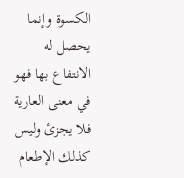الكسوة وإنما يحصل له الانتفاع بها فهو في معنى العارية فلا يجزئ وليس كذلك الإطعام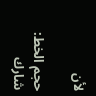لأن

حجم الخط:
شارك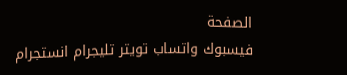الصفحة
فيسبوك واتساب تويتر تليجرام انستجرام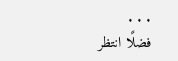. . .
فضلًا انتظر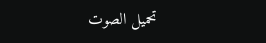تحميل الصوت